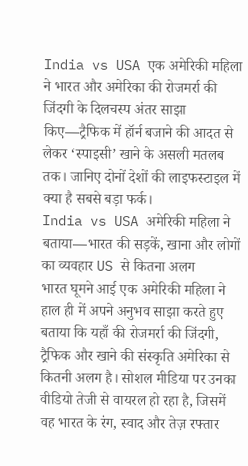India vs USA एक अमेरिकी महिला ने भारत और अमेरिका की रोजमर्रा की जिंदगी के दिलचस्प अंतर साझा किए—ट्रैफिक में हॉर्न बजाने की आदत से लेकर ‘स्पाइसी’ खाने के असली मतलब तक। जानिए दोनों देशों की लाइफस्टाइल में क्या है सबसे बड़ा फर्क।
India vs USA अमेरिकी महिला ने बताया—भारत की सड़कें, खाना और लोगों का व्यवहार US से कितना अलग
भारत घूमने आई एक अमेरिकी महिला ने हाल ही में अपने अनुभव साझा करते हुए बताया कि यहाँ की रोजमर्रा की जिंदगी, ट्रैफिक और खाने की संस्कृति अमेरिका से कितनी अलग है। सोशल मीडिया पर उनका वीडियो तेजी से वायरल हो रहा है, जिसमें वह भारत के रंग, स्वाद और तेज़ रफ्तार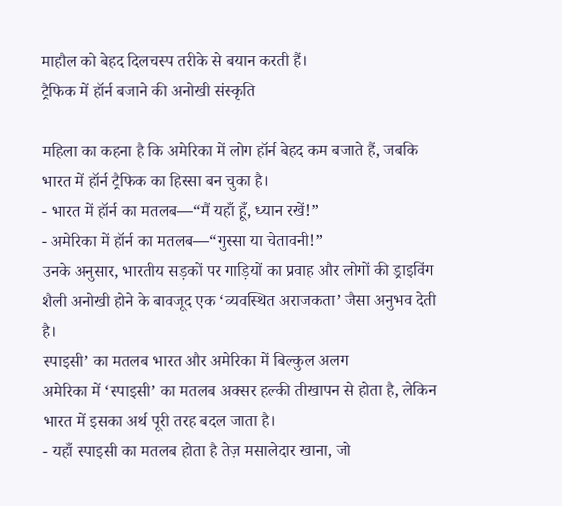माहौल को बेहद दिलचस्प तरीके से बयान करती हैं।
ट्रैफिक में हॉर्न बजाने की अनोखी संस्कृति

महिला का कहना है कि अमेरिका में लोग हॉर्न बेहद कम बजाते हैं, जबकि भारत में हॉर्न ट्रैफिक का हिस्सा बन चुका है।
- भारत में हॉर्न का मतलब—“मैं यहाँ हूँ, ध्यान रखें!”
- अमेरिका में हॉर्न का मतलब—“गुस्सा या चेतावनी!”
उनके अनुसार, भारतीय सड़कों पर गाड़ियों का प्रवाह और लोगों की ड्राइविंग शैली अनोखी होने के बावजूद एक ‘व्यवस्थित अराजकता’ जैसा अनुभव देती है।
स्पाइसी’ का मतलब भारत और अमेरिका में बिल्कुल अलग
अमेरिका में ‘स्पाइसी’ का मतलब अक्सर हल्की तीखापन से होता है, लेकिन भारत में इसका अर्थ पूरी तरह बदल जाता है।
- यहाँ स्पाइसी का मतलब होता है तेज़ मसालेदार खाना, जो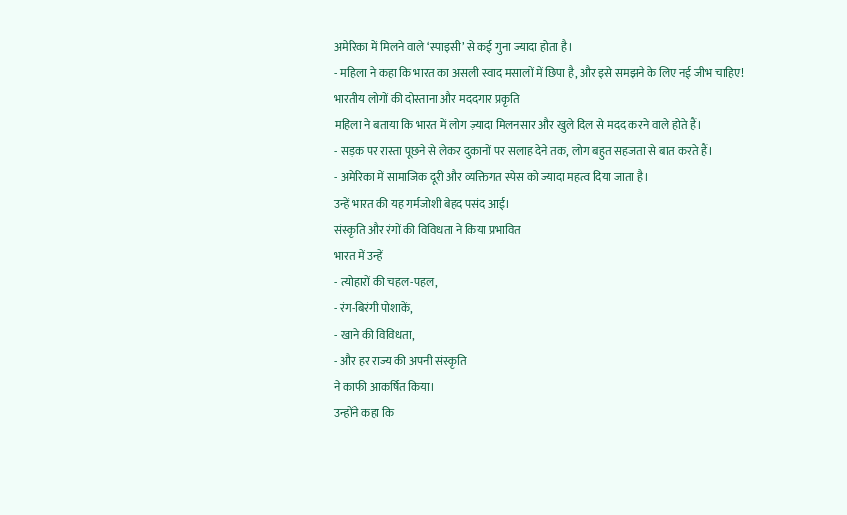अमेरिका में मिलने वाले ‘स्पाइसी’ से कई गुना ज्यादा होता है।
- महिला ने कहा कि भारत का असली स्वाद मसालों में छिपा है, और इसे समझने के लिए नई जीभ चाहिए!
भारतीय लोगों की दोस्ताना और मददगार प्रकृति
महिला ने बताया कि भारत में लोग ज़्यादा मिलनसार और खुले दिल से मदद करने वाले होते हैं।
- सड़क पर रास्ता पूछने से लेकर दुकानों पर सलाह देने तक, लोग बहुत सहजता से बात करते हैं।
- अमेरिका में सामाजिक दूरी और व्यक्तिगत स्पेस को ज्यादा महत्व दिया जाता है।
उन्हें भारत की यह गर्मजोशी बेहद पसंद आई।
संस्कृति और रंगों की विविधता ने किया प्रभावित
भारत में उन्हें
- त्योहारों की चहल-पहल,
- रंग-बिरंगी पोशाकें,
- खाने की विविधता,
- और हर राज्य की अपनी संस्कृति
ने काफी आकर्षित किया।
उन्होंने कहा कि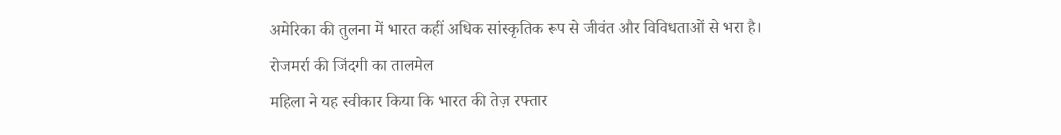अमेरिका की तुलना में भारत कहीं अधिक सांस्कृतिक रूप से जीवंत और विविधताओं से भरा है।
रोजमर्रा की जिंदगी का तालमेल
महिला ने यह स्वीकार किया कि भारत की तेज़ रफ्तार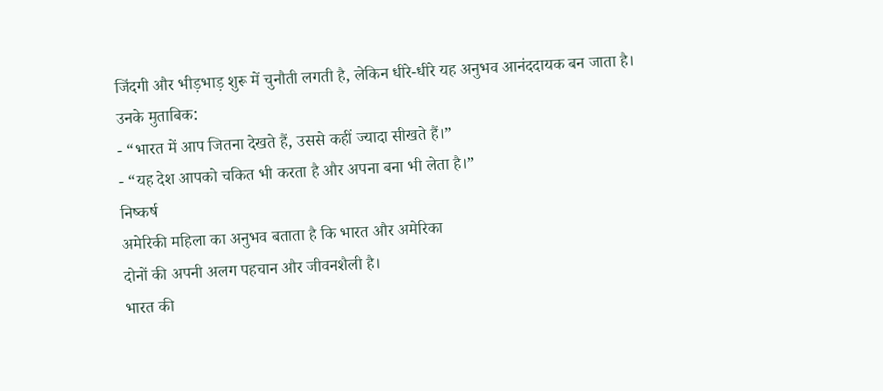जिंदगी और भीड़भाड़ शुरू में चुनौती लगती है, लेकिन धीरे-धीरे यह अनुभव आनंददायक बन जाता है।
उनके मुताबिक:
- “भारत में आप जितना देखते हैं, उससे कहीं ज्यादा सीखते हैं।”
- “यह देश आपको चकित भी करता है और अपना बना भी लेता है।”
निष्कर्ष
अमेरिकी महिला का अनुभव बताता है कि भारत और अमेरिका
दोनों की अपनी अलग पहचान और जीवनशैली है।
भारत की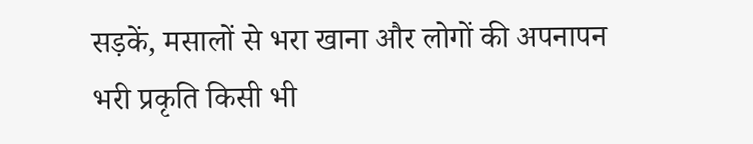सड़कें, मसालों से भरा खाना और लोगों की अपनापन
भरी प्रकृति किसी भी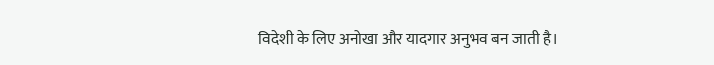विदेशी के लिए अनोखा और यादगार अनुभव बन जाती है।